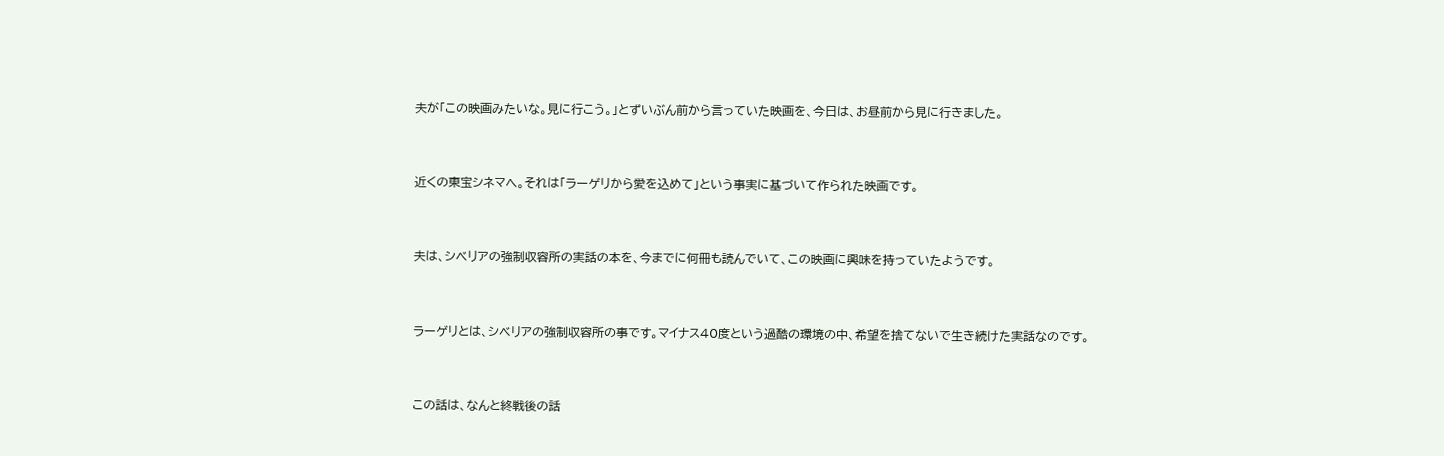夫が「この映画みたいな。見に行こう。」とずいぶん前から言っていた映画を、今日は、お昼前から見に行きました。



近くの東宝シネマへ。それは「ラーゲリから愛を込めて」という事実に基づいて作られた映画です。



夫は、シベリアの強制収容所の実話の本を、今までに何冊も読んでいて、この映画に興味を持っていたようです。



ラーゲリとは、シベリアの強制収容所の事です。マイナス40度という過酷の環境の中、希望を捨てないで生き続けた実話なのです。



この話は、なんと終戦後の話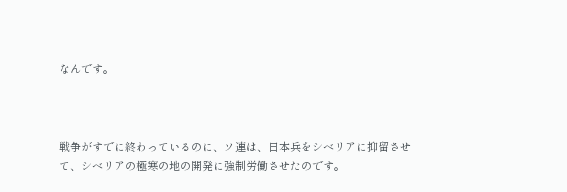なんです。



戦争がすでに終わっているのに、ソ連は、日本兵をシベリアに抑留させて、シベリアの極寒の地の開発に強制労働させたのです。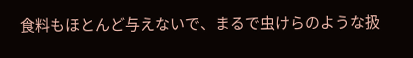食料もほとんど与えないで、まるで虫けらのような扱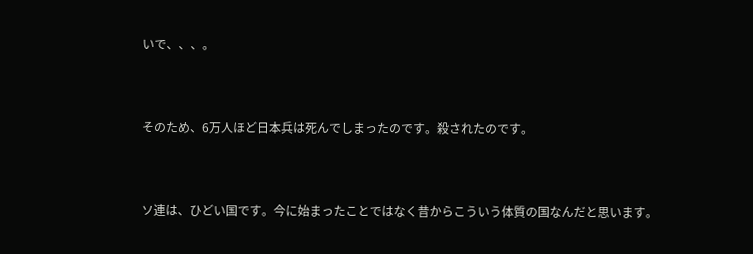いで、、、。



そのため、6万人ほど日本兵は死んでしまったのです。殺されたのです。



ソ連は、ひどい国です。今に始まったことではなく昔からこういう体質の国なんだと思います。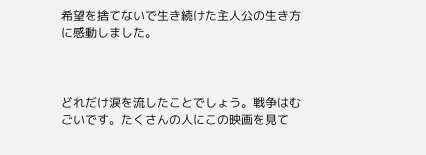希望を捨てないで生き続けた主人公の生き方に感動しました。



どれだけ涙を流したことでしょう。戦争はむごいです。たくさんの人にこの映画を見て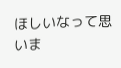ほしいなって思いま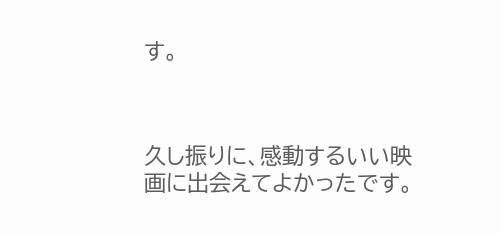す。



久し振りに、感動するいい映画に出会えてよかったです。